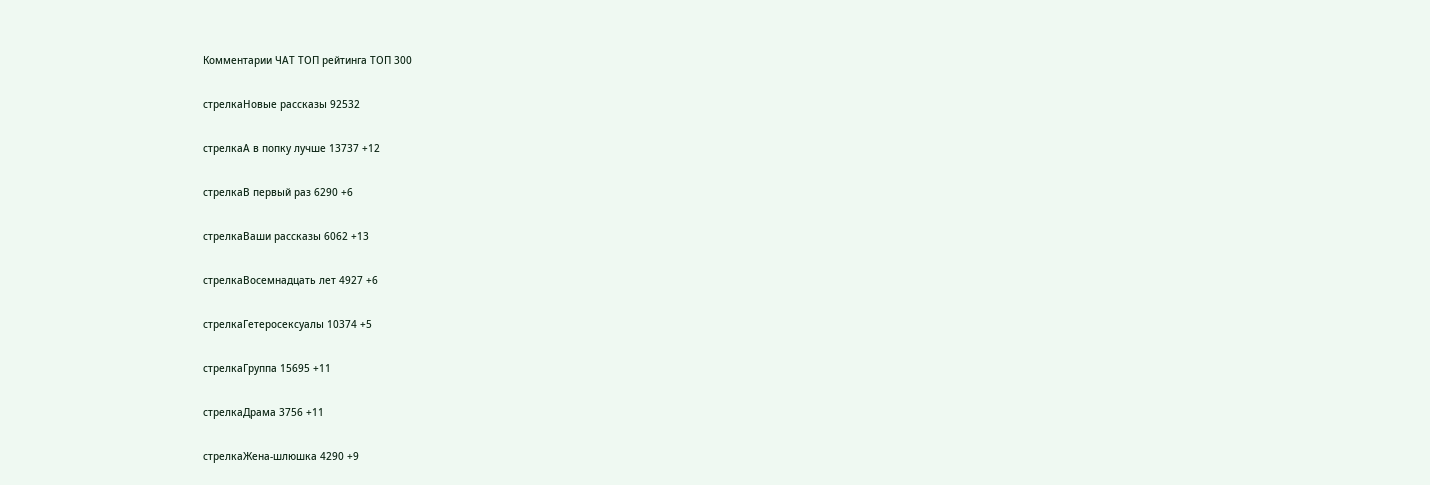Комментарии ЧАТ ТОП рейтинга ТОП 300

стрелкаНовые рассказы 92532

стрелкаА в попку лучше 13737 +12

стрелкаВ первый раз 6290 +6

стрелкаВаши рассказы 6062 +13

стрелкаВосемнадцать лет 4927 +6

стрелкаГетеросексуалы 10374 +5

стрелкаГруппа 15695 +11

стрелкаДрама 3756 +11

стрелкаЖена-шлюшка 4290 +9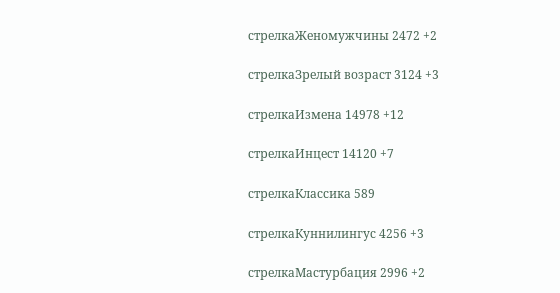стрелкаЖеномужчины 2472 +2

стрелкаЗрелый возраст 3124 +3

стрелкаИзмена 14978 +12

стрелкаИнцест 14120 +7

стрелкаКлассика 589

стрелкаКуннилингус 4256 +3

стрелкаМастурбация 2996 +2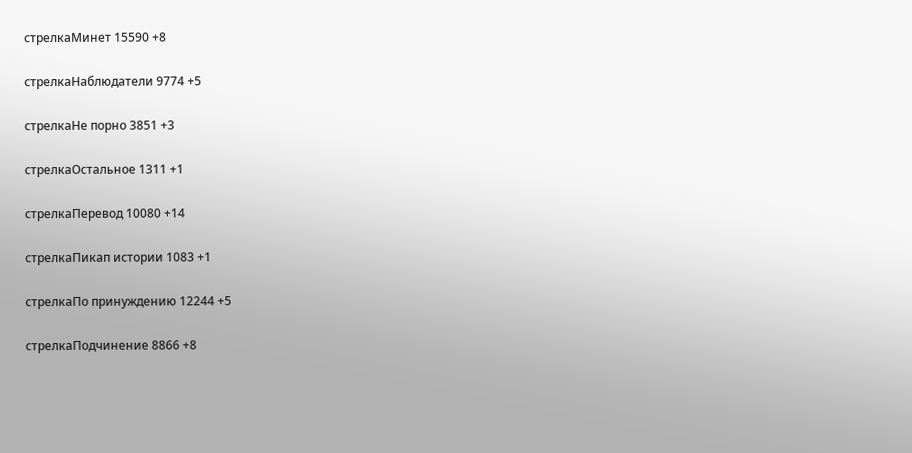стрелкаМинет 15590 +8

стрелкаНаблюдатели 9774 +5

стрелкаНе порно 3851 +3

стрелкаОстальное 1311 +1

стрелкаПеревод 10080 +14

стрелкаПикап истории 1083 +1

стрелкаПо принуждению 12244 +5

стрелкаПодчинение 8866 +8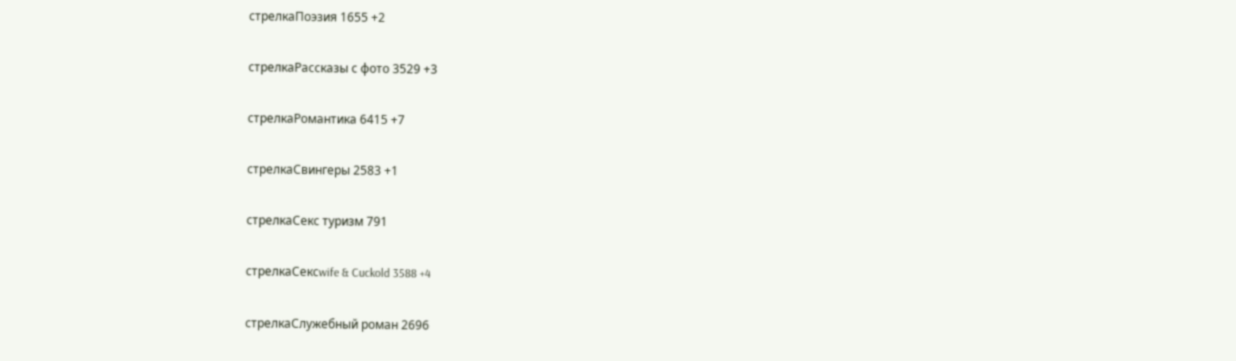стрелкаПоэзия 1655 +2

стрелкаРассказы с фото 3529 +3

стрелкаРомантика 6415 +7

стрелкаСвингеры 2583 +1

стрелкаСекс туризм 791

стрелкаСексwife & Cuckold 3588 +4

стрелкаСлужебный роман 2696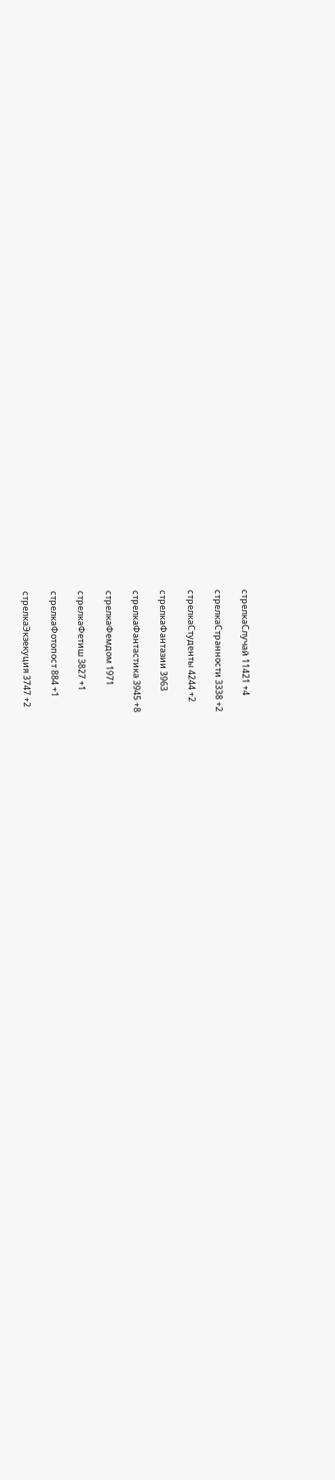стрелкаСлучай 11421 +4

стрелкаСтранности 3338 +2

стрелкаСтуденты 4244 +2

стрелкаФантазии 3963

стрелкаФантастика 3945 +8

стрелкаФемдом 1971

стрелкаФетиш 3827 +1

стрелкаФотопост 884 +1

стрелкаЭкзекуция 3747 +2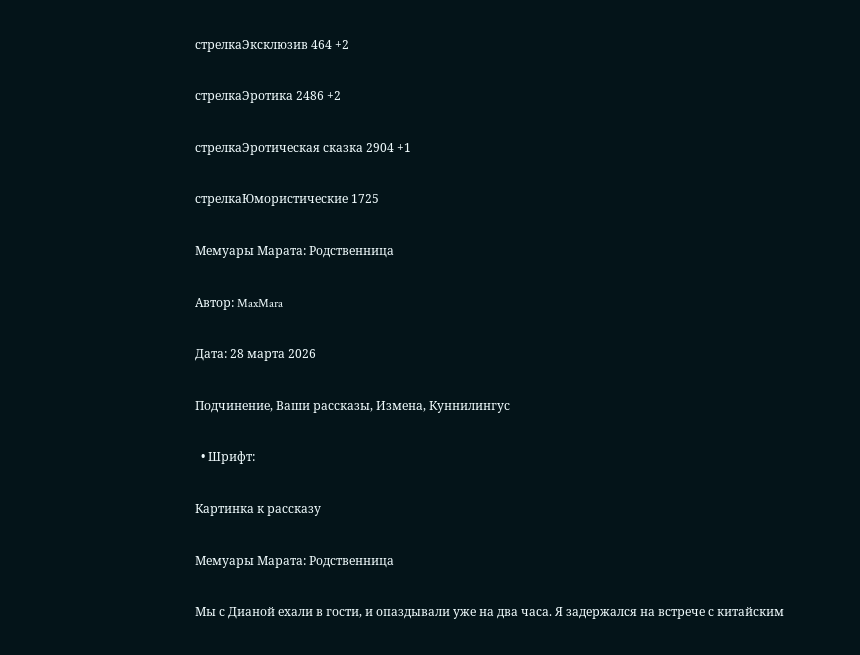стрелкаЭксклюзив 464 +2

стрелкаЭротика 2486 +2

стрелкаЭротическая сказка 2904 +1

стрелкаЮмористические 1725

Мемуары Марата: Родственница

Автор: MaxMara

Дата: 28 марта 2026

Подчинение, Ваши рассказы, Измена, Куннилингус

  • Шрифт:

Картинка к рассказу

Мемуары Марата: Родственница

Мы с Дианой ехали в гости, и опаздывали уже на два часа. Я задержался на встрече с китайским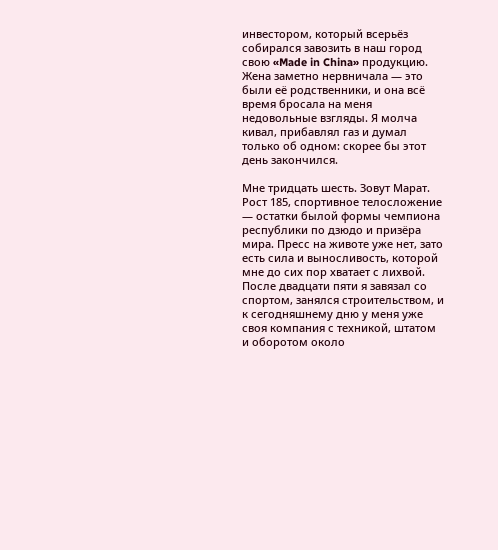инвестором, который всерьёз собирался завозить в наш город свою «Made in China» продукцию. Жена заметно нервничала — это были её родственники, и она всё время бросала на меня недовольные взгляды. Я молча кивал, прибавлял газ и думал только об одном: скорее бы этот день закончился.

Мне тридцать шесть. Зовут Марат. Рост 185, спортивное телосложение — остатки былой формы чемпиона республики по дзюдо и призёра мира. Пресс на животе уже нет, зато есть сила и выносливость, которой мне до сих пор хватает с лихвой. После двадцати пяти я завязал со спортом, занялся строительством, и к сегодняшнему дню у меня уже своя компания с техникой, штатом и оборотом около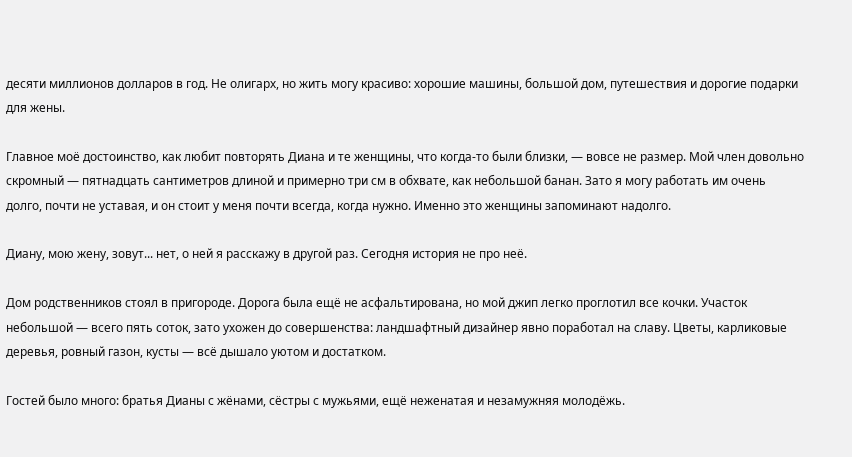десяти миллионов долларов в год. Не олигарх, но жить могу красиво: хорошие машины, большой дом, путешествия и дорогие подарки для жены.

Главное моё достоинство, как любит повторять Диана и те женщины, что когда-то были близки, — вовсе не размер. Мой член довольно скромный — пятнадцать сантиметров длиной и примерно три см в обхвате, как небольшой банан. Зато я могу работать им очень долго, почти не уставая, и он стоит у меня почти всегда, когда нужно. Именно это женщины запоминают надолго.

Диану, мою жену, зовут... нет, о ней я расскажу в другой раз. Сегодня история не про неё.

Дом родственников стоял в пригороде. Дорога была ещё не асфальтирована, но мой джип легко проглотил все кочки. Участок небольшой — всего пять соток, зато ухожен до совершенства: ландшафтный дизайнер явно поработал на славу. Цветы, карликовые деревья, ровный газон, кусты — всё дышало уютом и достатком.

Гостей было много: братья Дианы с жёнами, сёстры с мужьями, ещё неженатая и незамужняя молодёжь.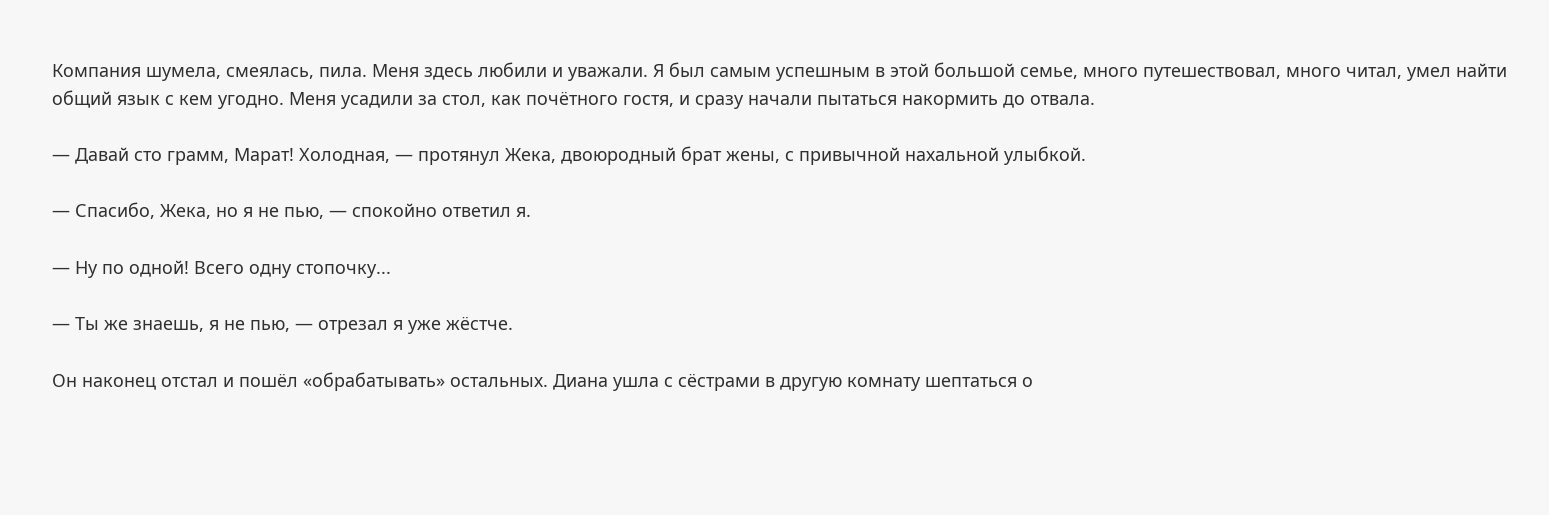Компания шумела, смеялась, пила. Меня здесь любили и уважали. Я был самым успешным в этой большой семье, много путешествовал, много читал, умел найти общий язык с кем угодно. Меня усадили за стол, как почётного гостя, и сразу начали пытаться накормить до отвала.

— Давай сто грамм, Марат! Холодная, — протянул Жека, двоюродный брат жены, с привычной нахальной улыбкой.

— Спасибо, Жека, но я не пью, — спокойно ответил я.

— Ну по одной! Всего одну стопочку...

— Ты же знаешь, я не пью, — отрезал я уже жёстче.

Он наконец отстал и пошёл «обрабатывать» остальных. Диана ушла с сёстрами в другую комнату шептаться о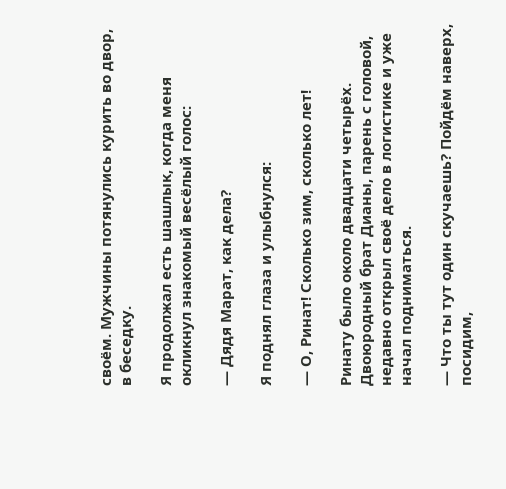своём. Мужчины потянулись курить во двор, в беседку.

Я продолжал есть шашлык, когда меня окликнул знакомый весёлый голос:

— Дядя Марат, как дела?

Я поднял глаза и улыбнулся:

— О, Ринат! Сколько зим, сколько лет!

Ринату было около двадцати четырёх. Двоюродный брат Дианы, парень с головой, недавно открыл своё дело в логистике и уже начал подниматься.

— Что ты тут один скучаешь? Пойдём наверх, посидим,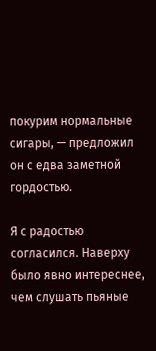покурим нормальные сигары, — предложил он с едва заметной гордостью.

Я с радостью согласился. Наверху было явно интереснее, чем слушать пьяные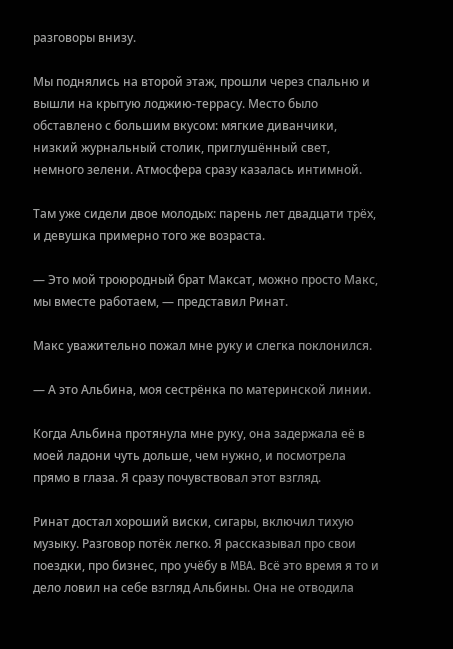разговоры внизу.

Мы поднялись на второй этаж, прошли через спальню и вышли на крытую лоджию-террасу. Место было обставлено с большим вкусом: мягкие диванчики, низкий журнальный столик, приглушённый свет, немного зелени. Атмосфера сразу казалась интимной.

Там уже сидели двое молодых: парень лет двадцати трёх, и девушка примерно того же возраста.

— Это мой троюродный брат Максат, можно просто Макс, мы вместе работаем, — представил Ринат.

Макс уважительно пожал мне руку и слегка поклонился.

— А это Альбина, моя сестрёнка по материнской линии.

Когда Альбина протянула мне руку, она задержала её в моей ладони чуть дольше, чем нужно, и посмотрела прямо в глаза. Я сразу почувствовал этот взгляд.

Ринат достал хороший виски, сигары, включил тихую музыку. Разговор потёк легко. Я рассказывал про свои поездки, про бизнес, про учёбу в MBA. Всё это время я то и дело ловил на себе взгляд Альбины. Она не отводила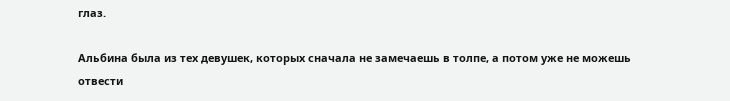глаз.

Альбина была из тех девушек, которых сначала не замечаешь в толпе, а потом уже не можешь отвести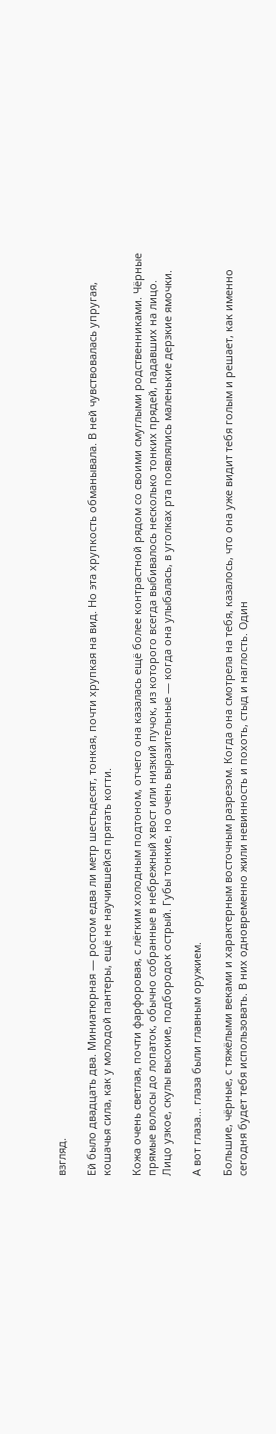взгляд.

Ей было двадцать два. Миниатюрная — ростом едва ли метр шестьдесят, тонкая, почти хрупкая на вид. Но эта хрупкость обманывала. В ней чувствовалась упругая, кошачья сила, как у молодой пантеры, ещё не научившейся прятать когти.

Кожа очень светлая, почти фарфоровая, с лёгким холодным подтоном, отчего она казалась ещё более контрастной рядом со своими смуглыми родственниками. Чёрные прямые волосы до лопаток, обычно собранные в небрежный хвост или низкий пучок, из которого всегда выбивалось несколько тонких прядей, падавших на лицо. Лицо узкое, скулы высокие, подбородок острый. Губы тонкие, но очень выразительные — когда она улыбалась, в уголках рта появлялись маленькие дерзкие ямочки.

А вот глаза... глаза были главным оружием.

Большие, чёрные, с тяжёлыми веками и характерным восточным разрезом. Когда она смотрела на тебя, казалось, что она уже видит тебя голым и решает, как именно сегодня будет тебя использовать. В них одновременно жили невинность и похоть, стыд и наглость. Один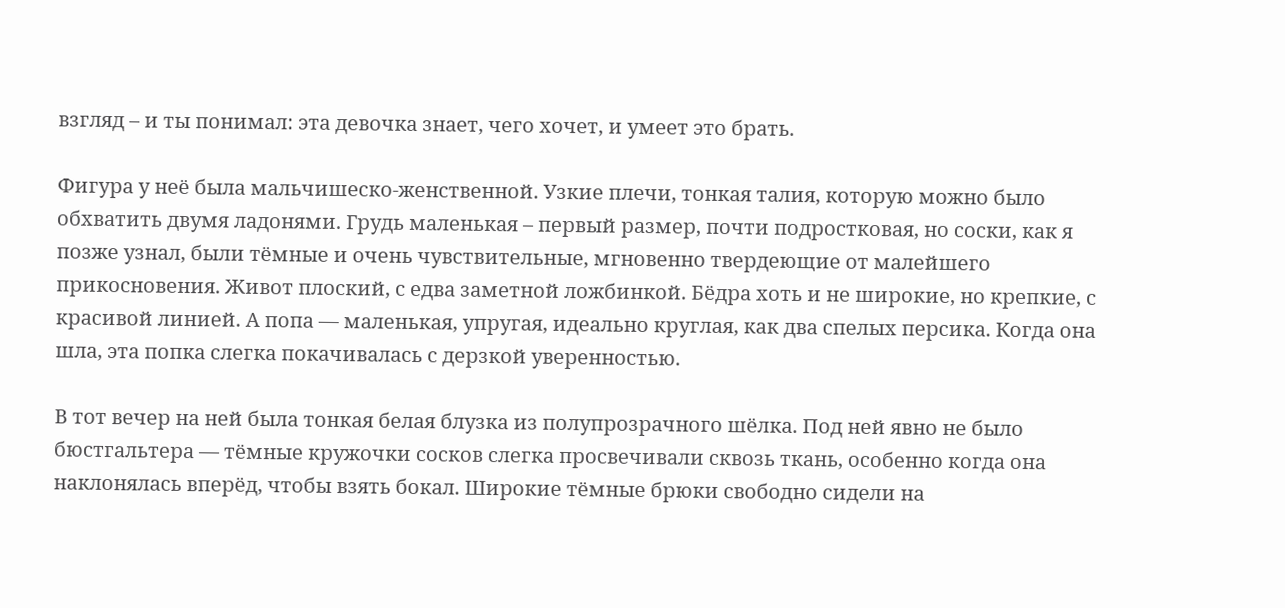взгляд – и ты понимал: эта девочка знает, чего хочет, и умеет это брать.

Фигура у неё была мальчишеско-женственной. Узкие плечи, тонкая талия, которую можно было обхватить двумя ладонями. Грудь маленькая – первый размер, почти подростковая, но соски, как я позже узнал, были тёмные и очень чувствительные, мгновенно твердеющие от малейшего прикосновения. Живот плоский, с едва заметной ложбинкой. Бёдра хоть и не широкие, но крепкие, с красивой линией. А попа — маленькая, упругая, идеально круглая, как два спелых персика. Когда она шла, эта попка слегка покачивалась с дерзкой уверенностью.

В тот вечер на ней была тонкая белая блузка из полупрозрачного шёлка. Под ней явно не было бюстгальтера — тёмные кружочки сосков слегка просвечивали сквозь ткань, особенно когда она наклонялась вперёд, чтобы взять бокал. Широкие тёмные брюки свободно сидели на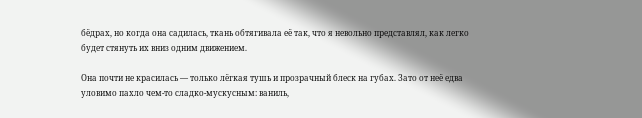бёдрах, но когда она садилась, ткань обтягивала её так, что я невольно представлял, как легко будет стянуть их вниз одним движением.

Она почти не красилась — только лёгкая тушь и прозрачный блеск на губах. Зато от неё едва уловимо пахло чем-то сладко-мускусным: ваниль,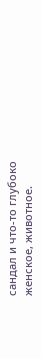сандал и что-то глубоко женское, животное.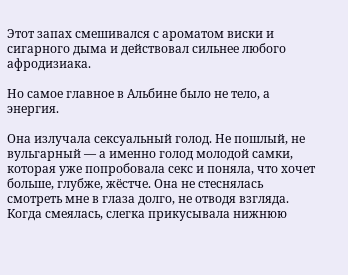Этот запах смешивался с ароматом виски и сигарного дыма и действовал сильнее любого афродизиака.

Но самое главное в Альбине было не тело, а энергия.

Она излучала сексуальный голод. Не пошлый, не вульгарный — а именно голод молодой самки, которая уже попробовала секс и поняла, что хочет больше, глубже, жёстче. Она не стеснялась смотреть мне в глаза долго, не отводя взгляда. Когда смеялась, слегка прикусывала нижнюю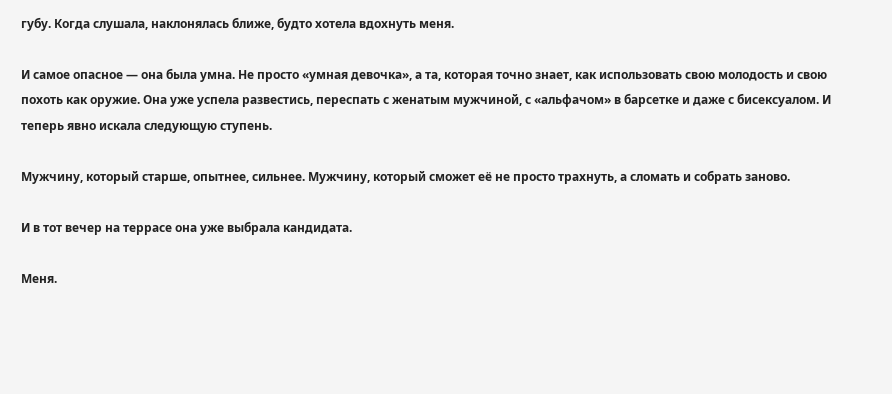губу. Когда слушала, наклонялась ближе, будто хотела вдохнуть меня.

И самое опасное — она была умна. Не просто «умная девочка», а та, которая точно знает, как использовать свою молодость и свою похоть как оружие. Она уже успела развестись, переспать с женатым мужчиной, с «альфачом» в барсетке и даже с бисексуалом. И теперь явно искала следующую ступень.

Мужчину, который старше, опытнее, сильнее. Мужчину, который сможет её не просто трахнуть, а сломать и собрать заново.

И в тот вечер на террасе она уже выбрала кандидата.

Меня.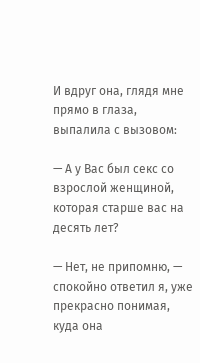И вдруг она, глядя мне прямо в глаза, выпалила с вызовом:

— А у Вас был секс со взрослой женщиной, которая старше вас на десять лет?

— Нет, не припомню, — спокойно ответил я, уже прекрасно понимая, куда она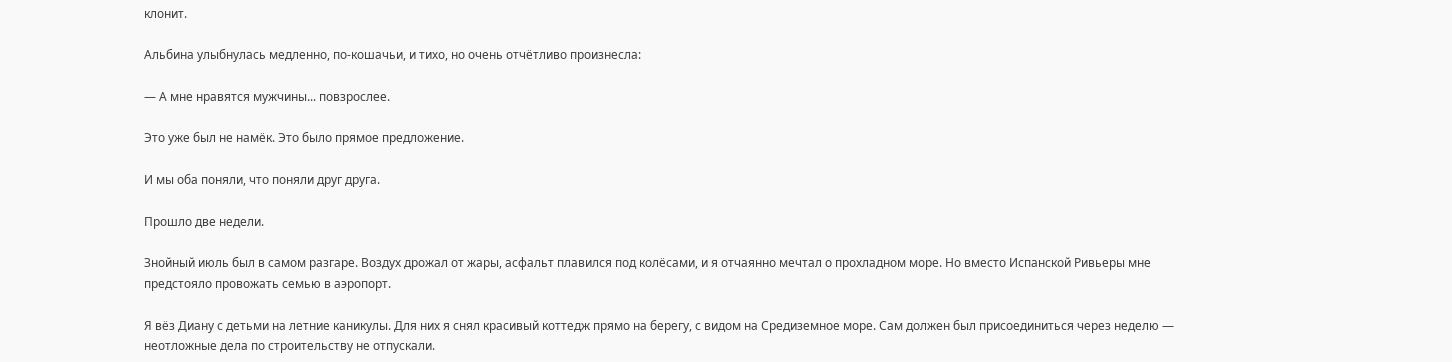клонит.

Альбина улыбнулась медленно, по-кошачьи, и тихо, но очень отчётливо произнесла:

— А мне нравятся мужчины... повзрослее.

Это уже был не намёк. Это было прямое предложение.

И мы оба поняли, что поняли друг друга.

Прошло две недели.

Знойный июль был в самом разгаре. Воздух дрожал от жары, асфальт плавился под колёсами, и я отчаянно мечтал о прохладном море. Но вместо Испанской Ривьеры мне предстояло провожать семью в аэропорт.

Я вёз Диану с детьми на летние каникулы. Для них я снял красивый коттедж прямо на берегу, с видом на Средиземное море. Сам должен был присоединиться через неделю — неотложные дела по строительству не отпускали.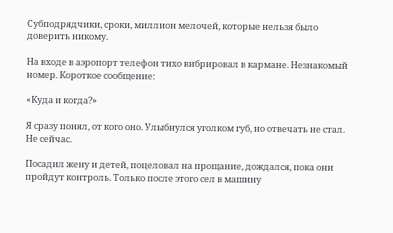Субподрядчики, сроки, миллион мелочей, которые нельзя было доверить никому.

На входе в аэропорт телефон тихо вибрировал в кармане. Незнакомый номер. Короткое сообщение:

«Куда и когда?»

Я сразу понял, от кого оно. Улыбнулся уголком губ, но отвечать не стал. Не сейчас.

Посадил жену и детей, поцеловал на прощание, дождался, пока они пройдут контроль. Только после этого сел в машину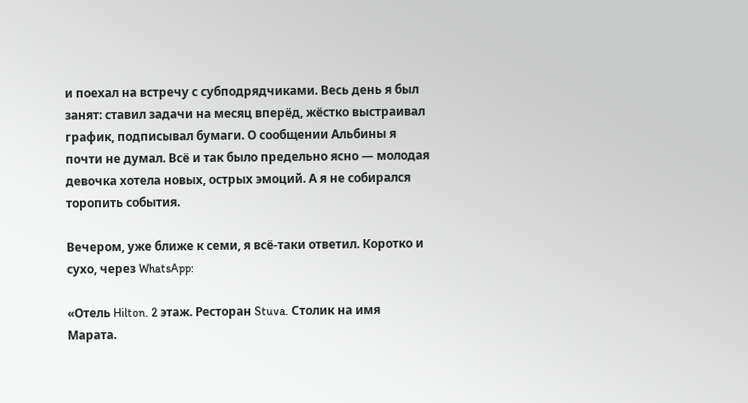и поехал на встречу с субподрядчиками. Весь день я был занят: ставил задачи на месяц вперёд, жёстко выстраивал график, подписывал бумаги. О сообщении Альбины я почти не думал. Всё и так было предельно ясно — молодая девочка хотела новых, острых эмоций. А я не собирался торопить события.

Вечером, уже ближе к семи, я всё-таки ответил. Коротко и сухо, через WhatsApp:

«Отель Hilton. 2 этаж. Ресторан Stuva. Столик на имя Марата.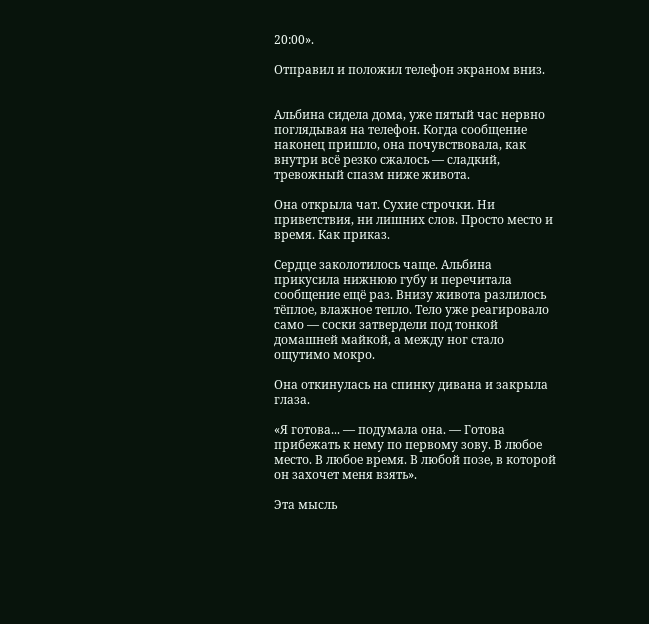20:00».

Отправил и положил телефон экраном вниз.


Альбина сидела дома, уже пятый час нервно поглядывая на телефон. Когда сообщение наконец пришло, она почувствовала, как внутри всё резко сжалось — сладкий, тревожный спазм ниже живота.

Она открыла чат. Сухие строчки. Ни приветствия, ни лишних слов. Просто место и время. Как приказ.

Сердце заколотилось чаще. Альбина прикусила нижнюю губу и перечитала сообщение ещё раз. Внизу живота разлилось тёплое, влажное тепло. Тело уже реагировало само — соски затвердели под тонкой домашней майкой, а между ног стало ощутимо мокро.

Она откинулась на спинку дивана и закрыла глаза.

«Я готова... — подумала она. — Готова прибежать к нему по первому зову. В любое место. В любое время. В любой позе, в которой он захочет меня взять».

Эта мысль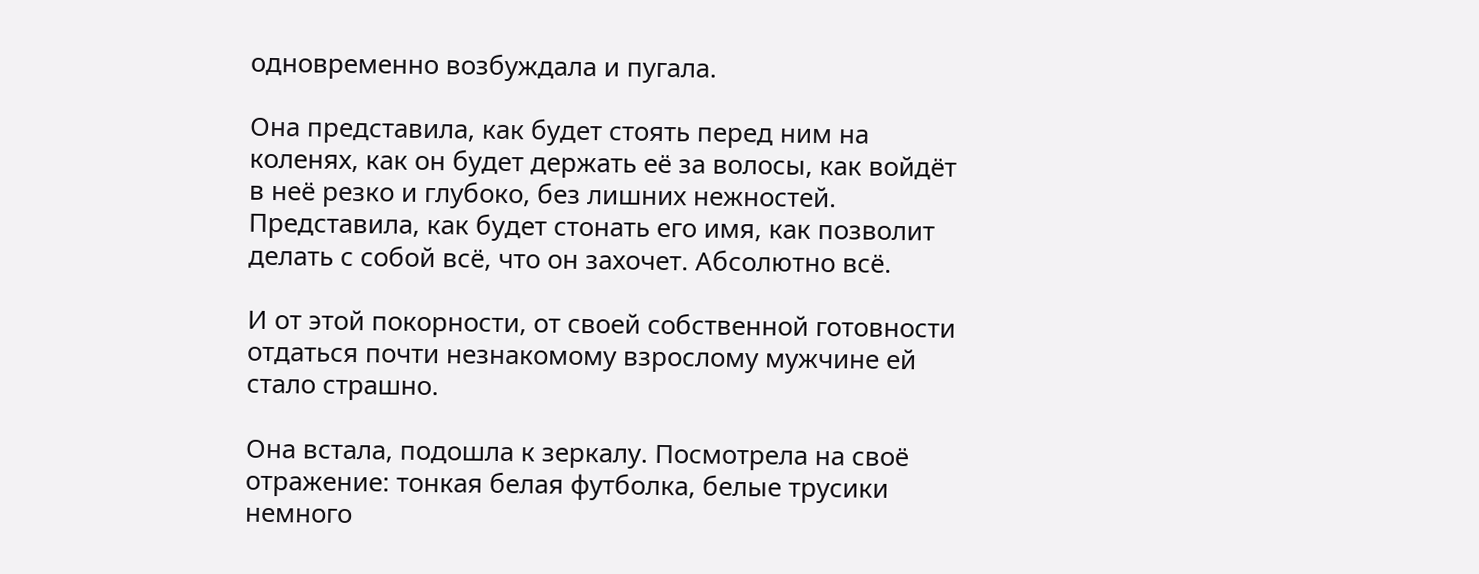одновременно возбуждала и пугала.

Она представила, как будет стоять перед ним на коленях, как он будет держать её за волосы, как войдёт в неё резко и глубоко, без лишних нежностей. Представила, как будет стонать его имя, как позволит делать с собой всё, что он захочет. Абсолютно всё.

И от этой покорности, от своей собственной готовности отдаться почти незнакомому взрослому мужчине ей стало страшно.

Она встала, подошла к зеркалу. Посмотрела на своё отражение: тонкая белая футболка, белые трусики немного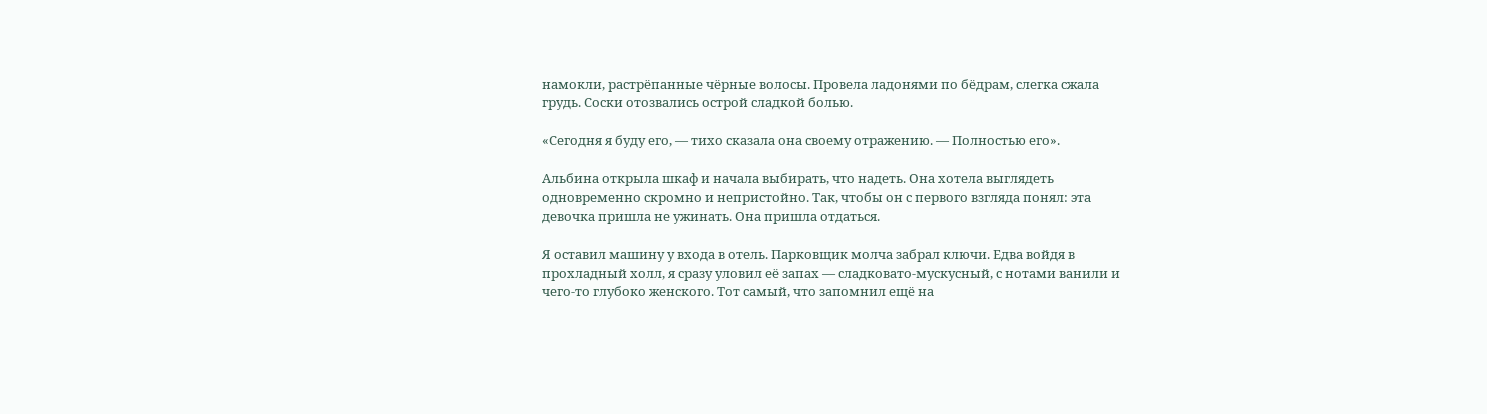намокли, растрёпанные чёрные волосы. Провела ладонями по бёдрам, слегка сжала грудь. Соски отозвались острой сладкой болью.

«Сегодня я буду его, — тихо сказала она своему отражению. — Полностью его».

Альбина открыла шкаф и начала выбирать, что надеть. Она хотела выглядеть одновременно скромно и непристойно. Так, чтобы он с первого взгляда понял: эта девочка пришла не ужинать. Она пришла отдаться.

Я оставил машину у входа в отель. Парковщик молча забрал ключи. Едва войдя в прохладный холл, я сразу уловил её запах — сладковато-мускусный, с нотами ванили и чего-то глубоко женского. Тот самый, что запомнил ещё на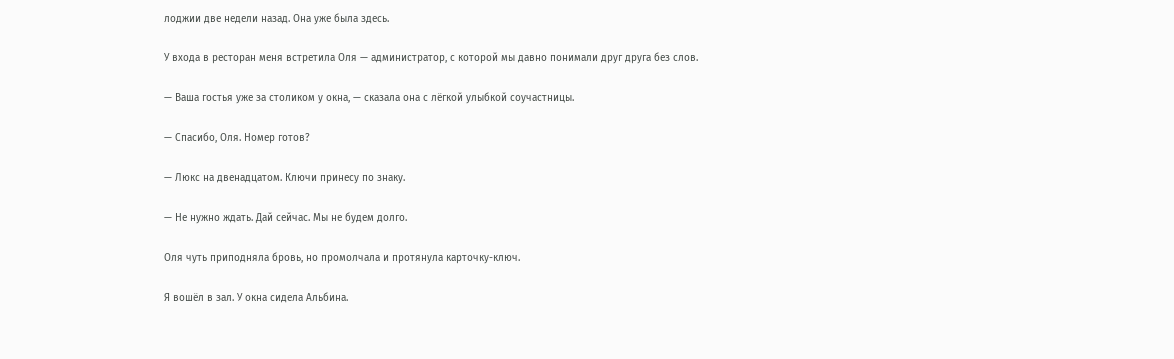лоджии две недели назад. Она уже была здесь.

У входа в ресторан меня встретила Оля — администратор, с которой мы давно понимали друг друга без слов.

— Ваша гостья уже за столиком у окна, — сказала она с лёгкой улыбкой соучастницы.

— Спасибо, Оля. Номер готов?

— Люкс на двенадцатом. Ключи принесу по знаку.

— Не нужно ждать. Дай сейчас. Мы не будем долго.

Оля чуть приподняла бровь, но промолчала и протянула карточку-ключ.

Я вошёл в зал. У окна сидела Альбина.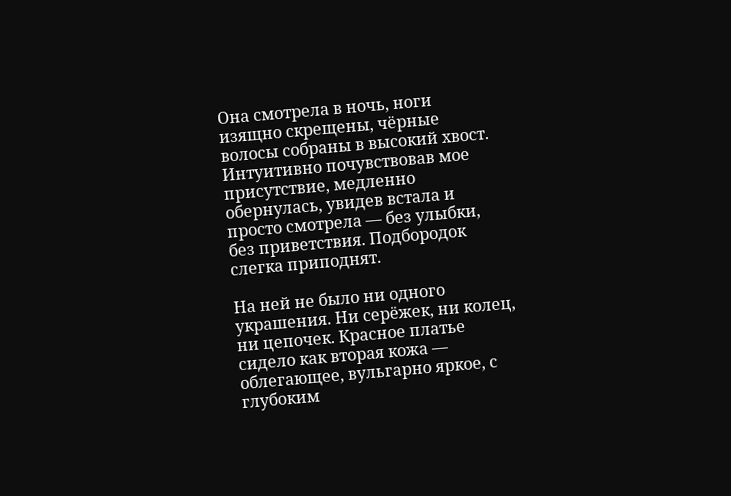Она смотрела в ночь, ноги изящно скрещены, чёрные волосы собраны в высокий хвост. Интуитивно почувствовав мое присутствие, медленно обернулась, увидев встала и просто смотрела — без улыбки, без приветствия. Подбородок слегка приподнят.

На ней не было ни одного украшения. Ни серёжек, ни колец, ни цепочек. Красное платье сидело как вторая кожа — облегающее, вульгарно яркое, с глубоким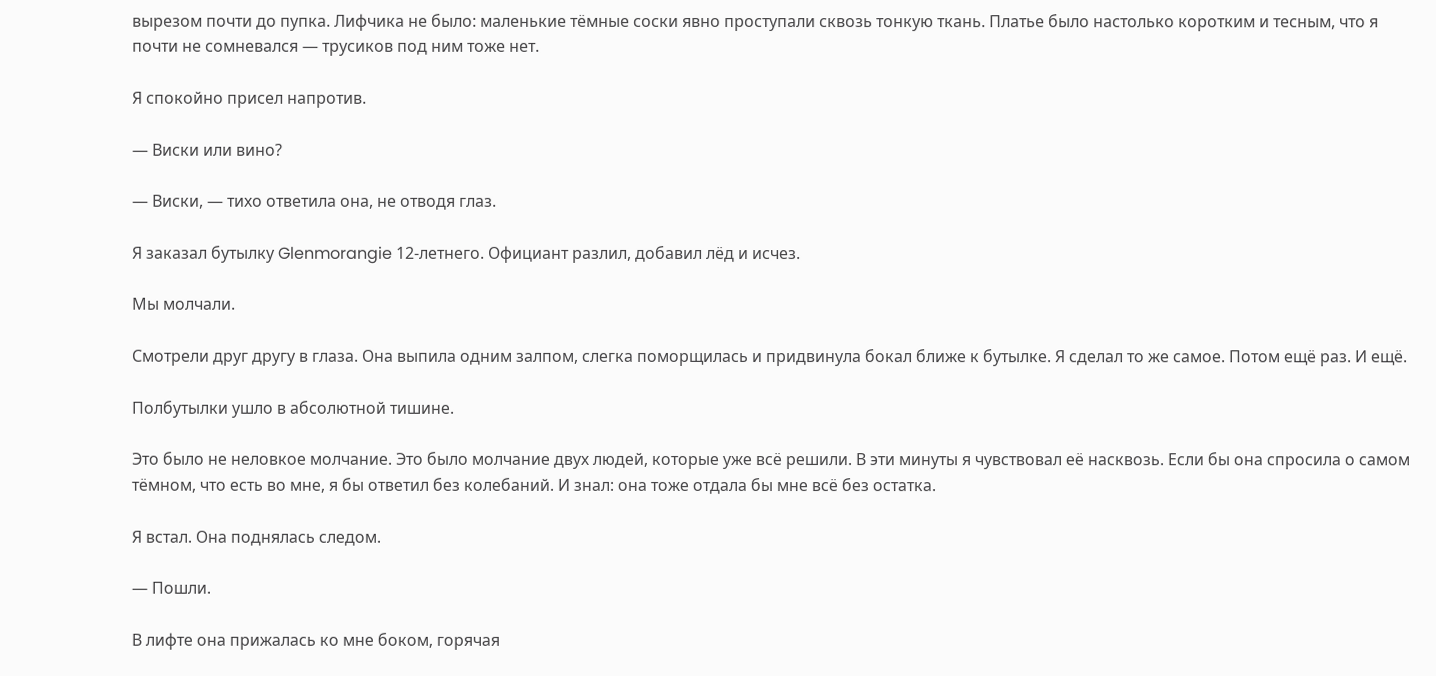вырезом почти до пупка. Лифчика не было: маленькие тёмные соски явно проступали сквозь тонкую ткань. Платье было настолько коротким и тесным, что я почти не сомневался — трусиков под ним тоже нет.

Я спокойно присел напротив.

— Виски или вино?

— Виски, — тихо ответила она, не отводя глаз.

Я заказал бутылку Glenmorangie 12-летнего. Официант разлил, добавил лёд и исчез.

Мы молчали.

Смотрели друг другу в глаза. Она выпила одним залпом, слегка поморщилась и придвинула бокал ближе к бутылке. Я сделал то же самое. Потом ещё раз. И ещё.

Полбутылки ушло в абсолютной тишине.

Это было не неловкое молчание. Это было молчание двух людей, которые уже всё решили. В эти минуты я чувствовал её насквозь. Если бы она спросила о самом тёмном, что есть во мне, я бы ответил без колебаний. И знал: она тоже отдала бы мне всё без остатка.

Я встал. Она поднялась следом.

— Пошли.

В лифте она прижалась ко мне боком, горячая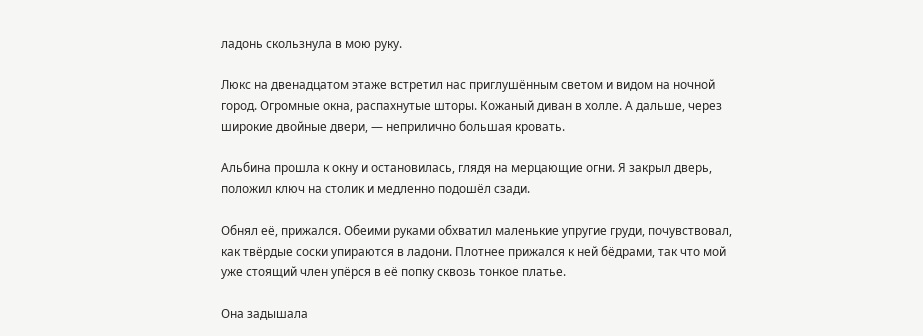ладонь скользнула в мою руку.

Люкс на двенадцатом этаже встретил нас приглушённым светом и видом на ночной город. Огромные окна, распахнутые шторы. Кожаный диван в холле. А дальше, через широкие двойные двери, — неприлично большая кровать.

Альбина прошла к окну и остановилась, глядя на мерцающие огни. Я закрыл дверь, положил ключ на столик и медленно подошёл сзади.

Обнял её, прижался. Обеими руками обхватил маленькие упругие груди, почувствовал, как твёрдые соски упираются в ладони. Плотнее прижался к ней бёдрами, так что мой уже стоящий член упёрся в её попку сквозь тонкое платье.

Она задышала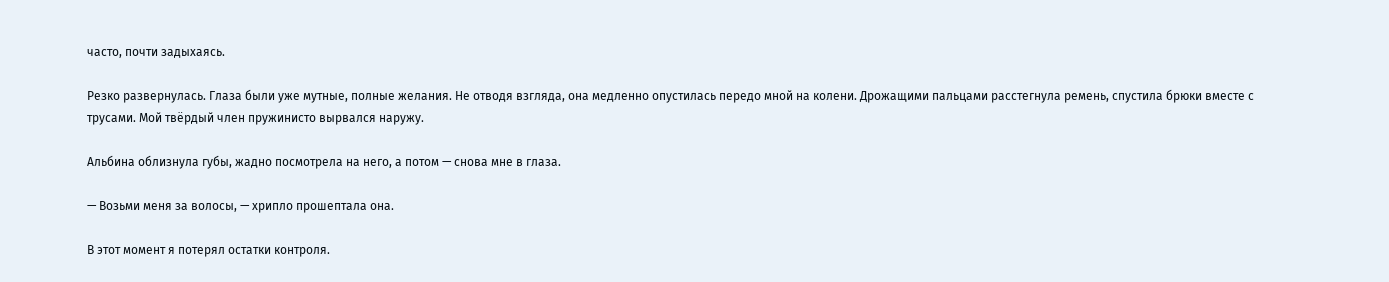часто, почти задыхаясь.

Резко развернулась. Глаза были уже мутные, полные желания. Не отводя взгляда, она медленно опустилась передо мной на колени. Дрожащими пальцами расстегнула ремень, спустила брюки вместе с трусами. Мой твёрдый член пружинисто вырвался наружу.

Альбина облизнула губы, жадно посмотрела на него, а потом — снова мне в глаза.

— Возьми меня за волосы, — хрипло прошептала она.

В этот момент я потерял остатки контроля.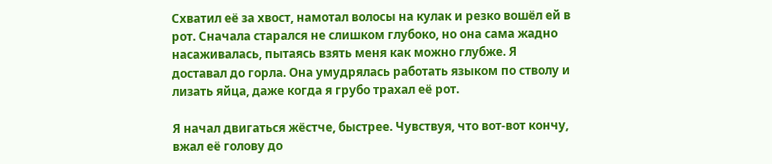Схватил её за хвост, намотал волосы на кулак и резко вошёл ей в рот. Сначала старался не слишком глубоко, но она сама жадно насаживалась, пытаясь взять меня как можно глубже. Я доставал до горла. Она умудрялась работать языком по стволу и лизать яйца, даже когда я грубо трахал её рот.

Я начал двигаться жёстче, быстрее. Чувствуя, что вот-вот кончу, вжал её голову до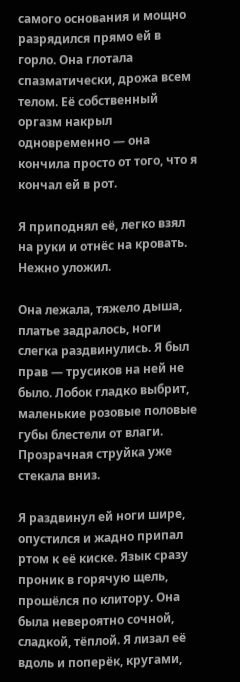самого основания и мощно разрядился прямо ей в горло. Она глотала спазматически, дрожа всем телом. Её собственный оргазм накрыл одновременно — она кончила просто от того, что я кончал ей в рот.

Я приподнял её, легко взял на руки и отнёс на кровать. Нежно уложил.

Она лежала, тяжело дыша, платье задралось, ноги слегка раздвинулись. Я был прав — трусиков на ней не было. Лобок гладко выбрит, маленькие розовые половые губы блестели от влаги. Прозрачная струйка уже стекала вниз.

Я раздвинул ей ноги шире, опустился и жадно припал ртом к её киске. Язык сразу проник в горячую щель, прошёлся по клитору. Она была невероятно сочной, сладкой, тёплой. Я лизал её вдоль и поперёк, кругами,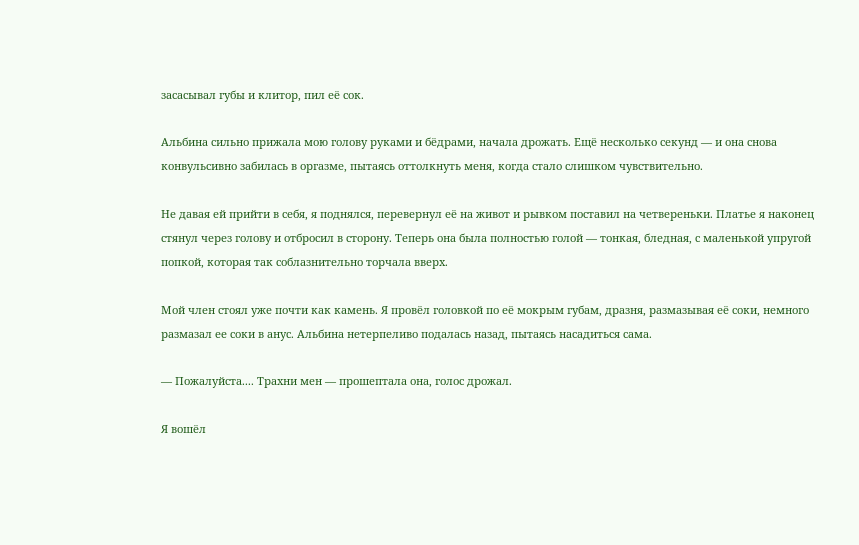засасывал губы и клитор, пил её сок.

Альбина сильно прижала мою голову руками и бёдрами, начала дрожать. Ещё несколько секунд — и она снова конвульсивно забилась в оргазме, пытаясь оттолкнуть меня, когда стало слишком чувствительно.

Не давая ей прийти в себя, я поднялся, перевернул её на живот и рывком поставил на четвереньки. Платье я наконец стянул через голову и отбросил в сторону. Теперь она была полностью голой — тонкая, бледная, с маленькой упругой попкой, которая так соблазнительно торчала вверх.

Мой член стоял уже почти как камень. Я провёл головкой по её мокрым губам, дразня, размазывая её соки, немного размазал ее соки в анус. Альбина нетерпеливо подалась назад, пытаясь насадиться сама.

— Пожалуйста.... Трахни мен — прошептала она, голос дрожал.

Я вошёл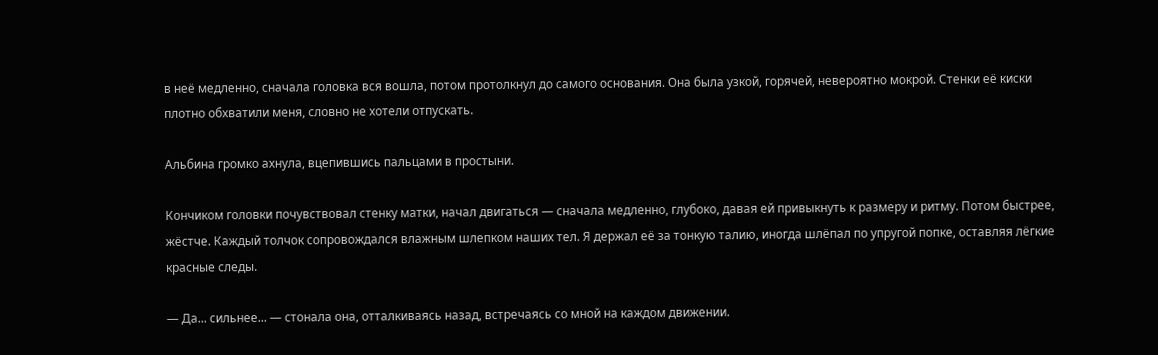в неё медленно, сначала головка вся вошла, потом протолкнул до самого основания. Она была узкой, горячей, невероятно мокрой. Стенки её киски плотно обхватили меня, словно не хотели отпускать.

Альбина громко ахнула, вцепившись пальцами в простыни.

Кончиком головки почувствовал стенку матки, начал двигаться — сначала медленно, глубоко, давая ей привыкнуть к размеру и ритму. Потом быстрее, жёстче. Каждый толчок сопровождался влажным шлепком наших тел. Я держал её за тонкую талию, иногда шлёпал по упругой попке, оставляя лёгкие красные следы.

— Да... сильнее... — стонала она, отталкиваясь назад, встречаясь со мной на каждом движении.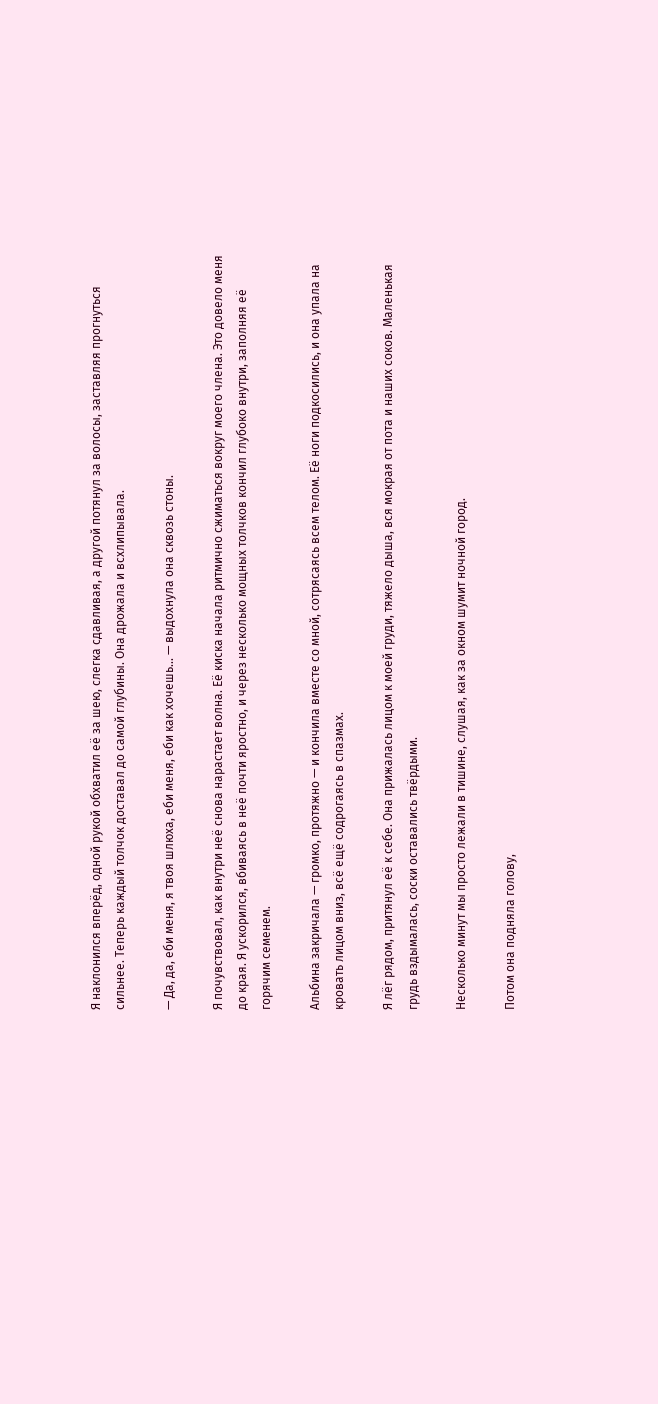Я наклонился вперёд, одной рукой обхватил её за шею, слегка сдавливая, а другой потянул за волосы, заставляя прогнуться сильнее. Теперь каждый толчок доставал до самой глубины. Она дрожала и всхлипывала.

— Да, да, еби меня, я твоя шлюха, еби меня, еби как хочешь... — выдохнула она сквозь стоны.

Я почувствовал, как внутри неё снова нарастает волна. Её киска начала ритмично сжиматься вокруг моего члена. Это довело меня до края. Я ускорился, вбиваясь в неё почти яростно, и через несколько мощных толчков кончил глубоко внутри, заполняя её горячим семенем.

Альбина закричала — громко, протяжно — и кончила вместе со мной, сотрясаясь всем телом. Её ноги подкосились, и она упала на кровать лицом вниз, всё ещё содрогаясь в спазмах.

Я лёг рядом, притянул её к себе. Она прижалась лицом к моей груди, тяжело дыша, вся мокрая от пота и наших соков. Маленькая грудь вздымалась, соски оставались твёрдыми.

Несколько минут мы просто лежали в тишине, слушая, как за окном шумит ночной город.

Потом она подняла голову,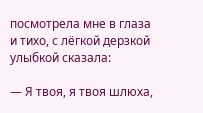посмотрела мне в глаза и тихо, с лёгкой дерзкой улыбкой сказала:

— Я твоя, я твоя шлюха,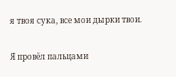я твоя сука, все мои дырки твои.

Я провёл пальцами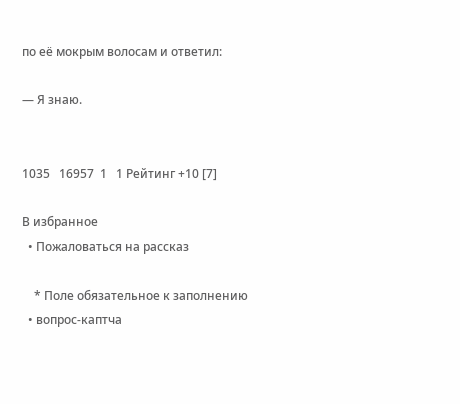по её мокрым волосам и ответил:

— Я знаю.


1035   16957  1   1 Рейтинг +10 [7]

В избранное
  • Пожаловаться на рассказ

    * Поле обязательное к заполнению
  • вопрос-каптча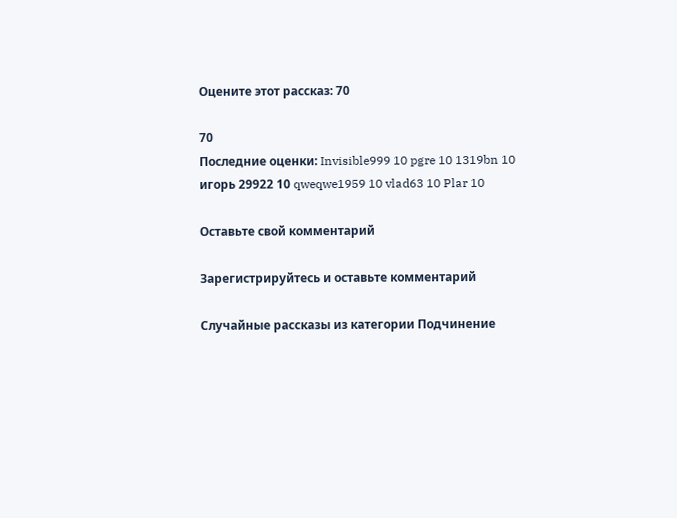Оцените этот рассказ: 70

70
Последние оценки: Invisible999 10 pgre 10 1319bn 10 игорь 29922 10 qweqwe1959 10 vlad63 10 Plar 10

Оставьте свой комментарий

Зарегистрируйтесь и оставьте комментарий

Случайные рассказы из категории Подчинение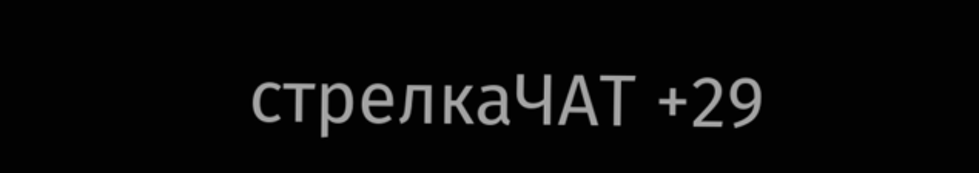стрелкаЧАТ +29